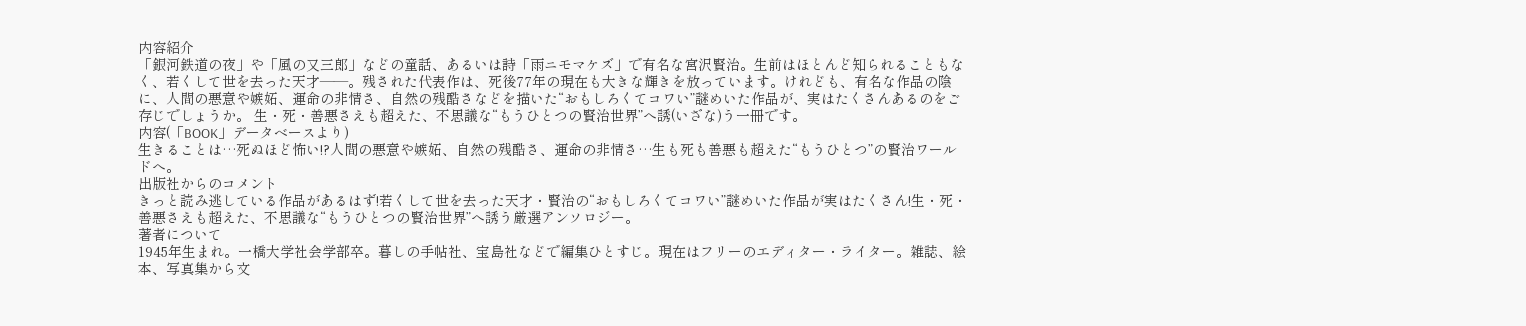内容紹介
「銀河鉄道の夜」や「風の又三郎」などの童話、あるいは詩「雨ニモマケズ」で有名な宮沢賢治。生前はほとんど知られることもなく、若くして世を去った天才――。残された代表作は、死後77年の現在も大きな輝きを放っています。けれども、有名な作品の陰に、人間の悪意や嫉妬、運命の非情さ、自然の残酷さなどを描いた“おもしろくてコワい”謎めいた作品が、実はたくさんあるのをご存じでしょうか。 生・死・善悪さえも超えた、不思議な“もうひとつの賢治世界”へ誘(いざな)う一冊です。
内容(「BOOK」データベースより)
生きることは…死ぬほど怖い!?人間の悪意や嫉妬、自然の残酷さ、運命の非情さ…生も死も善悪も超えた“もうひとつ”の賢治ワールドへ。
出版社からのコメント
きっと読み逃している作品があるはず!若くして世を去った天才・賢治の“おもしろくてコワい”謎めいた作品が実はたくさん!生・死・善悪さえも超えた、不思議な“もうひとつの賢治世界”へ誘う厳選アンソロジー。
著者について
1945年生まれ。一橋大学社会学部卒。暮しの手帖社、宝島社などで編集ひとすじ。現在はフリーのエディター・ライター。雑誌、絵本、写真集から文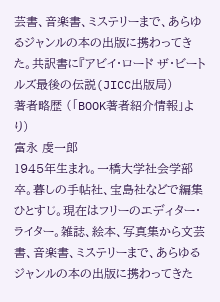芸書、音楽書、ミステリーまで、あらゆるジャンルの本の出版に携わってきた。共訳書に『アビイ・ロード ザ・ビートルズ最後の伝説(JICC出版局)
著者略歴 (「BOOK著者紹介情報」より)
富永 虔一郎
1945年生まれ。一橋大学社会学部卒。暮しの手帖社、宝島社などで編集ひとすじ。現在はフリーのエディター・ライター。雑誌、絵本、写真集から文芸書、音楽書、ミステリーまで、あらゆるジャンルの本の出版に携わってきた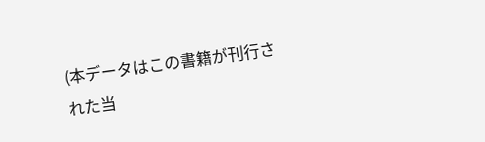(本データはこの書籍が刊行された当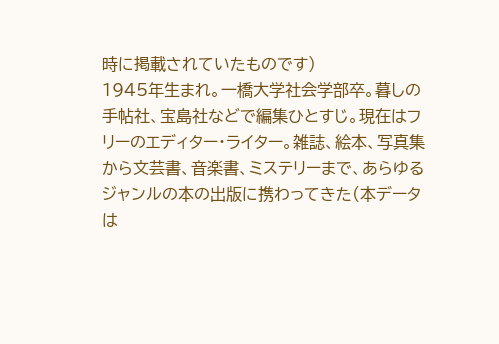時に掲載されていたものです)
1945年生まれ。一橋大学社会学部卒。暮しの手帖社、宝島社などで編集ひとすじ。現在はフリーのエディター・ライター。雑誌、絵本、写真集から文芸書、音楽書、ミステリーまで、あらゆるジャンルの本の出版に携わってきた(本データは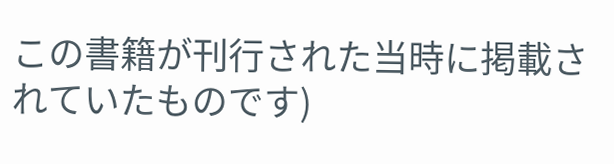この書籍が刊行された当時に掲載されていたものです)